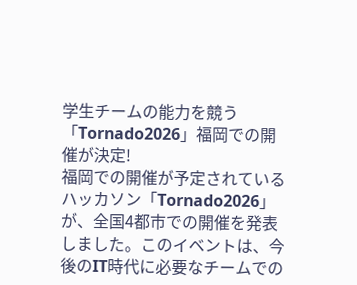学生チームの能力を競う「Tornado2026」福岡での開催が決定!
福岡での開催が予定されているハッカソン「Tornado2026」が、全国4都市での開催を発表しました。このイベントは、今後のIT時代に必要なチームでの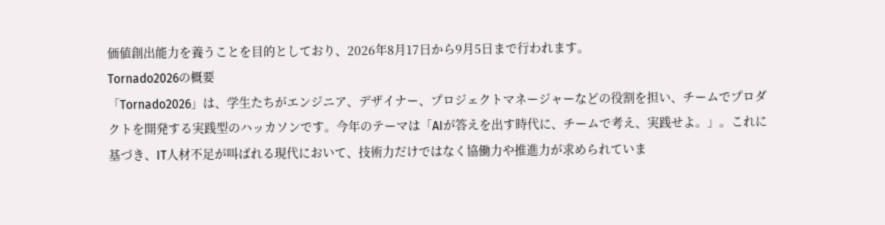価値創出能力を養うことを目的としており、2026年8月17日から9月5日まで行われます。
Tornado2026の概要
「Tornado2026」は、学生たちがエンジニア、デザイナー、プロジェクトマネージャーなどの役割を担い、チームでプロダクトを開発する実践型のハッカソンです。今年のテーマは「AIが答えを出す時代に、チームで考え、実践せよ。」。これに基づき、IT人材不足が叫ばれる現代において、技術力だけではなく協働力や推進力が求められていま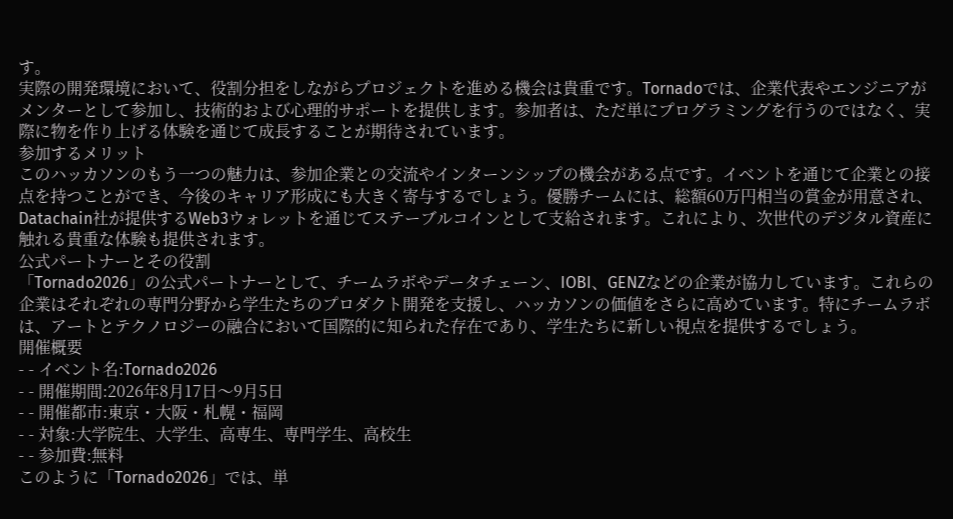す。
実際の開発環境において、役割分担をしながらプロジェクトを進める機会は貴重です。Tornadoでは、企業代表やエンジニアがメンターとして参加し、技術的および心理的サポートを提供します。参加者は、ただ単にプログラミングを行うのではなく、実際に物を作り上げる体験を通じて成長することが期待されています。
参加するメリット
このハッカソンのもう一つの魅力は、参加企業との交流やインターンシップの機会がある点です。イベントを通じて企業との接点を持つことができ、今後のキャリア形成にも大きく寄与するでしょう。優勝チームには、総額60万円相当の賞金が用意され、Datachain社が提供するWeb3ウォレットを通じてステーブルコインとして支給されます。これにより、次世代のデジタル資産に触れる貴重な体験も提供されます。
公式パートナーとその役割
「Tornado2026」の公式パートナーとして、チームラボやデータチェーン、IOBI、GENZなどの企業が協力しています。これらの企業はそれぞれの専門分野から学生たちのプロダクト開発を支援し、ハッカソンの価値をさらに高めています。特にチームラボは、アートとテクノロジーの融合において国際的に知られた存在であり、学生たちに新しい視点を提供するでしょう。
開催概要
- - イベント名:Tornado2026
- - 開催期間:2026年8月17日〜9月5日
- - 開催都市:東京・大阪・札幌・福岡
- - 対象:大学院生、大学生、高専生、専門学生、高校生
- - 参加費:無料
このように「Tornado2026」では、単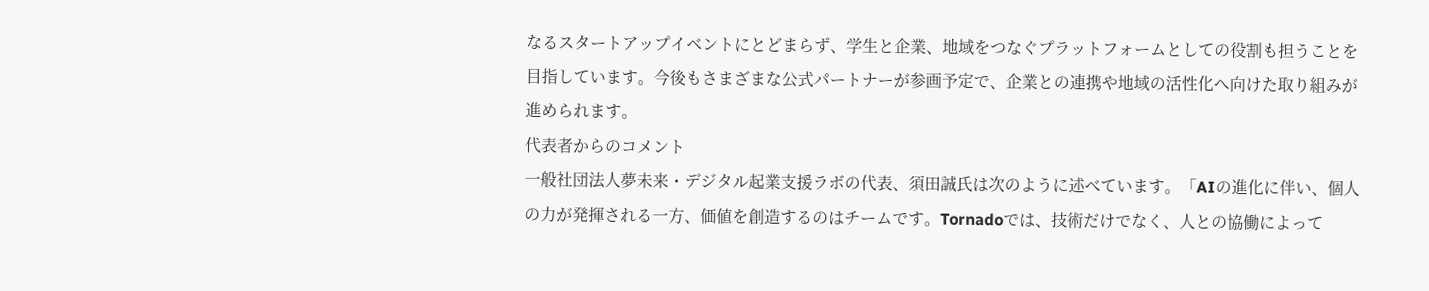なるスタートアップイベントにとどまらず、学生と企業、地域をつなぐプラットフォームとしての役割も担うことを目指しています。今後もさまざまな公式パートナーが参画予定で、企業との連携や地域の活性化へ向けた取り組みが進められます。
代表者からのコメント
一般社団法人夢未来・デジタル起業支援ラボの代表、須田誠氏は次のように述べています。「AIの進化に伴い、個人の力が発揮される一方、価値を創造するのはチームです。Tornadoでは、技術だけでなく、人との協働によって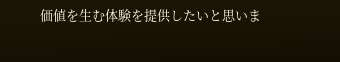価値を生む体験を提供したいと思いま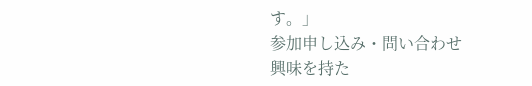す。」
参加申し込み・問い合わせ
興味を持た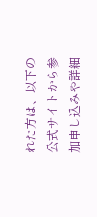れた方は、以下の公式サイトから参加申し込みや詳細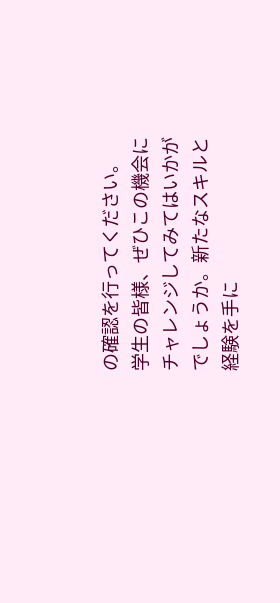の確認を行ってください。
学生の皆様、ぜひこの機会にチャレンジしてみてはいかがでしょうか。新たなスキルと経験を手に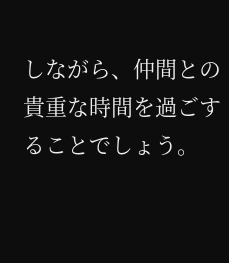しながら、仲間との貴重な時間を過ごすることでしょう。